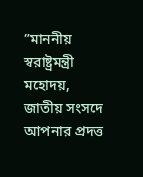”মাননীয় স্বরাষ্ট্রমন্ত্রী মহোদয়,
জাতীয় সংসদে আপনার প্রদত্ত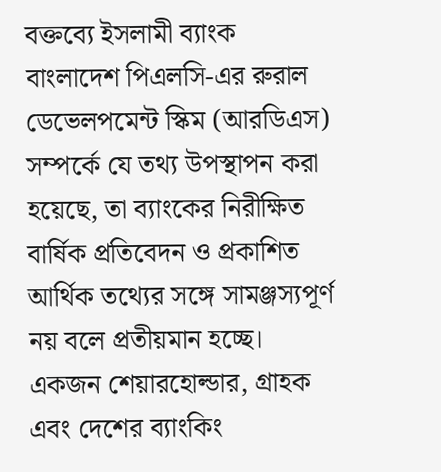বক্তব্যে ইসলামী ব্যাংক বাংলাদেশ পিএলসি-এর রুরাল ডেভেলপমেন্ট স্কিম (আরডিএস) সম্পর্কে যে তথ্য উপস্থাপন করা হয়েছে, তা ব্যাংকের নিরীক্ষিত বার্ষিক প্রতিবেদন ও প্রকাশিত আর্থিক তথ্যের সঙ্গে সামঞ্জস্যপূর্ণ নয় বলে প্রতীয়মান হচ্ছে। একজন শেয়ারহোল্ডার, গ্রাহক এবং দেশের ব্যাংকিং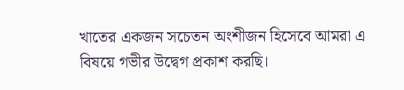খাতের একজন সচেতন অংশীজন হিসেবে আমরা এ বিষয়ে গভীর উদ্বেগ প্রকাশ করছি।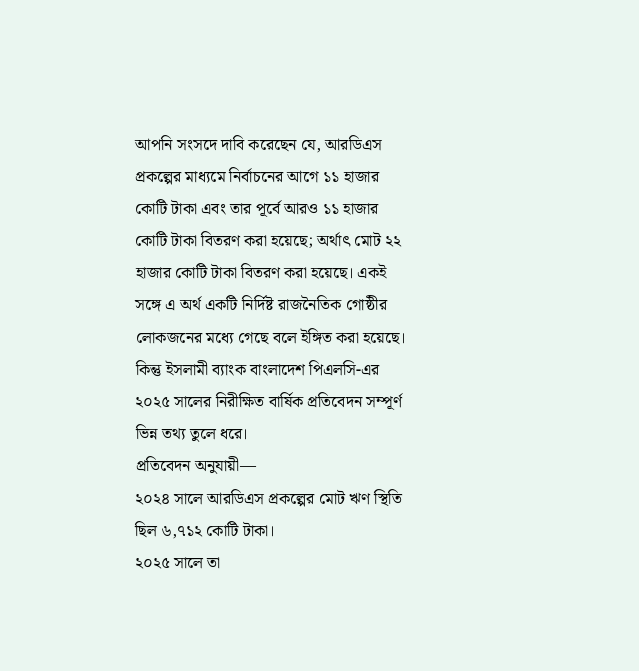আপনি সংসদে দাবি করেছেন যে, আরডিএস প্রকল্পের মাধ্যমে নির্বাচনের আগে ১১ হাজার কোটি টাকা এবং তার পূর্বে আরও ১১ হাজার কোটি টাকা বিতরণ করা হয়েছে; অর্থাৎ মোট ২২ হাজার কোটি টাকা বিতরণ করা হয়েছে। একই সঙ্গে এ অর্থ একটি নির্দিষ্ট রাজনৈতিক গোষ্ঠীর লোকজনের মধ্যে গেছে বলে ইঙ্গিত করা হয়েছে।
কিন্তু ইসলামী ব্যাংক বাংলাদেশ পিএলসি-এর ২০২৫ সালের নিরীক্ষিত বার্ষিক প্রতিবেদন সম্পূর্ণ ভিন্ন তথ্য তুলে ধরে।
প্রতিবেদন অনুযায়ী—
২০২৪ সালে আরডিএস প্রকল্পের মোট ঋণ স্থিতি ছিল ৬,৭১২ কোটি টাকা।
২০২৫ সালে তা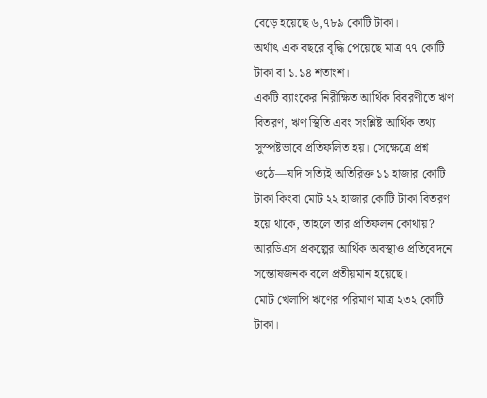বেড়ে হয়েছে ৬,৭৮৯ কোটি টাকা।
অর্থাৎ এক বছরে বৃদ্ধি পেয়েছে মাত্র ৭৭ কোটি টাকা বা ১.১৪ শতাংশ।
একটি ব্যাংকের নিরীক্ষিত আর্থিক বিবরণীতে ঋণ বিতরণ, ঋণ স্থিতি এবং সংশ্লিষ্ট আর্থিক তথ্য সুস্পষ্টভাবে প্রতিফলিত হয়। সেক্ষেত্রে প্রশ্ন ওঠে—যদি সত্যিই অতিরিক্ত ১১ হাজার কোটি টাকা কিংবা মোট ২২ হাজার কোটি টাকা বিতরণ হয়ে থাকে, তাহলে তার প্রতিফলন কোথায়?
আরডিএস প্রকল্পের আর্থিক অবস্থাও প্রতিবেদনে সন্তোষজনক বলে প্রতীয়মান হয়েছে।
মোট খেলাপি ঋণের পরিমাণ মাত্র ২৩২ কোটি টাকা।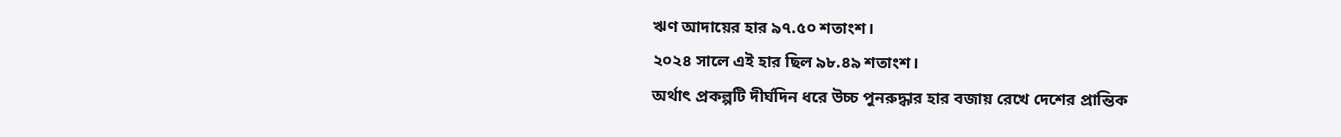ঋণ আদায়ের হার ৯৭.৫০ শতাংশ।
২০২৪ সালে এই হার ছিল ৯৮.৪৯ শতাংশ।
অর্থাৎ প্রকল্পটি দীর্ঘদিন ধরে উচ্চ পুনরুদ্ধার হার বজায় রেখে দেশের প্রান্তিক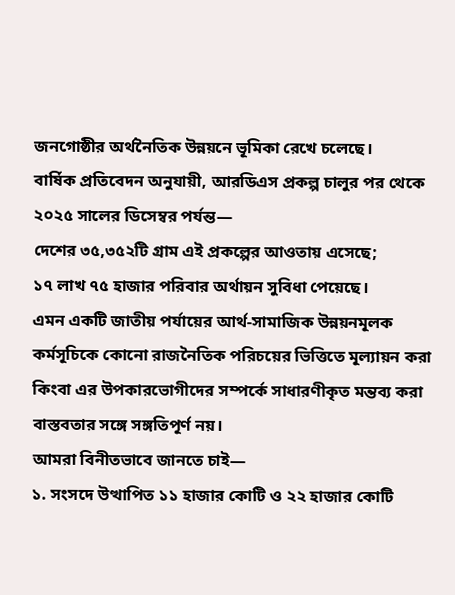জনগোষ্ঠীর অর্থনৈতিক উন্নয়নে ভূমিকা রেখে চলেছে।
বার্ষিক প্রতিবেদন অনুযায়ী, আরডিএস প্রকল্প চালুর পর থেকে ২০২৫ সালের ডিসেম্বর পর্যন্ত—
দেশের ৩৫,৩৫২টি গ্রাম এই প্রকল্পের আওতায় এসেছে;
১৭ লাখ ৭৫ হাজার পরিবার অর্থায়ন সুবিধা পেয়েছে।
এমন একটি জাতীয় পর্যায়ের আর্থ-সামাজিক উন্নয়নমূলক কর্মসূচিকে কোনো রাজনৈতিক পরিচয়ের ভিত্তিতে মূল্যায়ন করা কিংবা এর উপকারভোগীদের সম্পর্কে সাধারণীকৃত মন্তব্য করা বাস্তবতার সঙ্গে সঙ্গতিপূর্ণ নয়।
আমরা বিনীতভাবে জানতে চাই—
১. সংসদে উত্থাপিত ১১ হাজার কোটি ও ২২ হাজার কোটি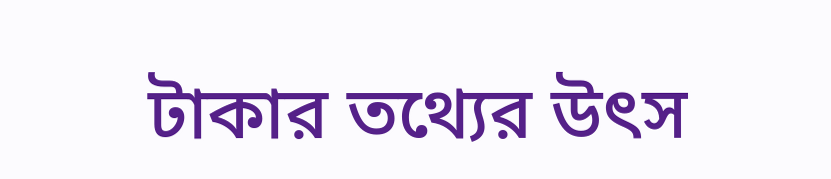টাকার তথ্যের উৎস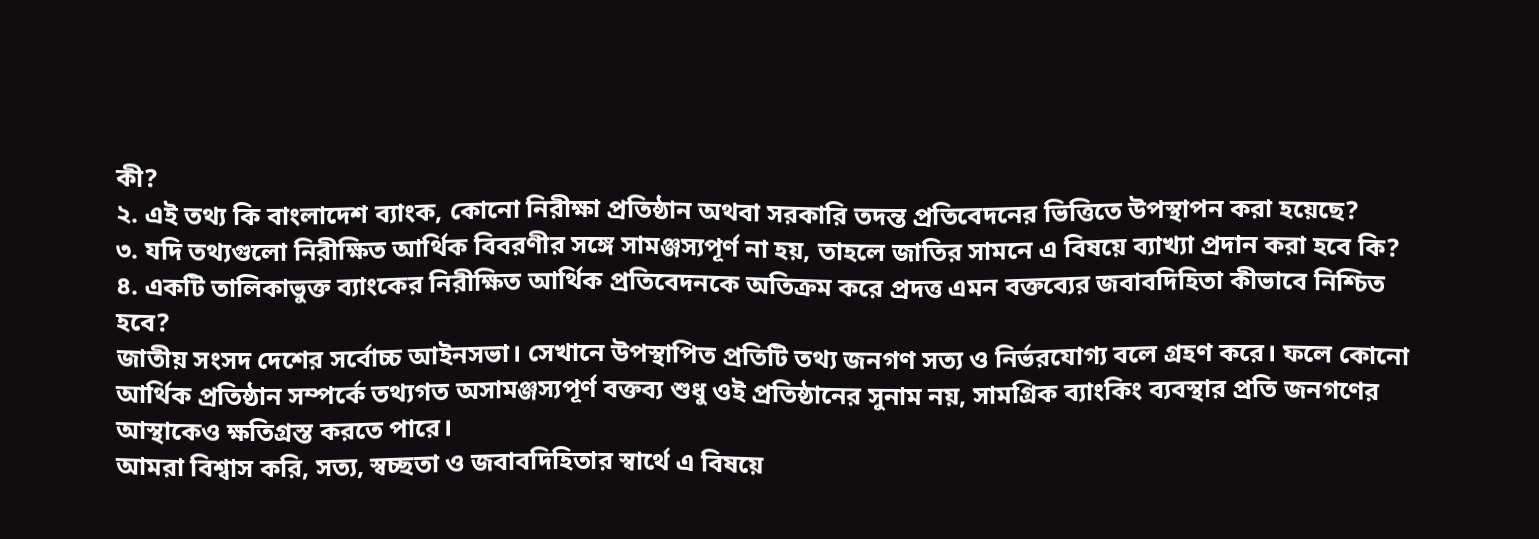কী?
২. এই তথ্য কি বাংলাদেশ ব্যাংক, কোনো নিরীক্ষা প্রতিষ্ঠান অথবা সরকারি তদন্ত প্রতিবেদনের ভিত্তিতে উপস্থাপন করা হয়েছে?
৩. যদি তথ্যগুলো নিরীক্ষিত আর্থিক বিবরণীর সঙ্গে সামঞ্জস্যপূর্ণ না হয়, তাহলে জাতির সামনে এ বিষয়ে ব্যাখ্যা প্রদান করা হবে কি?
৪. একটি তালিকাভুক্ত ব্যাংকের নিরীক্ষিত আর্থিক প্রতিবেদনকে অতিক্রম করে প্রদত্ত এমন বক্তব্যের জবাবদিহিতা কীভাবে নিশ্চিত হবে?
জাতীয় সংসদ দেশের সর্বোচ্চ আইনসভা। সেখানে উপস্থাপিত প্রতিটি তথ্য জনগণ সত্য ও নির্ভরযোগ্য বলে গ্রহণ করে। ফলে কোনো আর্থিক প্রতিষ্ঠান সম্পর্কে তথ্যগত অসামঞ্জস্যপূর্ণ বক্তব্য শুধু ওই প্রতিষ্ঠানের সুনাম নয়, সামগ্রিক ব্যাংকিং ব্যবস্থার প্রতি জনগণের আস্থাকেও ক্ষতিগ্রস্ত করতে পারে।
আমরা বিশ্বাস করি, সত্য, স্বচ্ছতা ও জবাবদিহিতার স্বার্থে এ বিষয়ে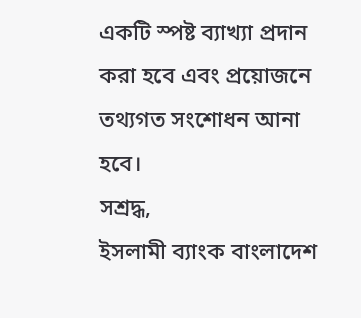একটি স্পষ্ট ব্যাখ্যা প্রদান করা হবে এবং প্রয়োজনে তথ্যগত সংশোধন আনা হবে।
সশ্রদ্ধ,
ইসলামী ব্যাংক বাংলাদেশ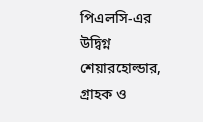পিএলসি-এর উদ্বিগ্ন শেয়ারহোল্ডার, গ্রাহক ও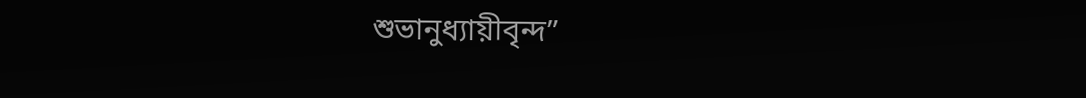শুভানুধ্যায়ীবৃন্দ”